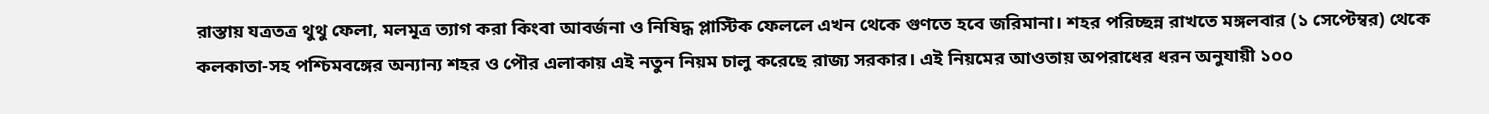রাস্তায় যত্রতত্র থুথু ফেলা, মলমূত্র ত্যাগ করা কিংবা আবর্জনা ও নিষিদ্ধ প্লাস্টিক ফেললে এখন থেকে গুণতে হবে জরিমানা। শহর পরিচ্ছন্ন রাখতে মঙ্গলবার (১ সেপ্টেম্বর) থেকে কলকাতা-সহ পশ্চিমবঙ্গের অন্যান্য শহর ও পৌর এলাকায় এই নতুন নিয়ম চালু করেছে রাজ্য সরকার। এই নিয়মের আওতায় অপরাধের ধরন অনুযায়ী ১০০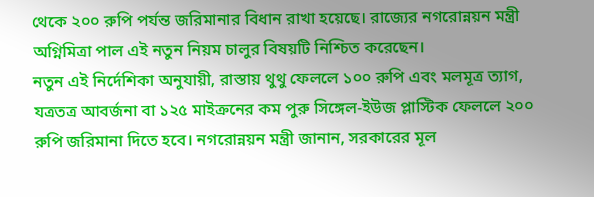থেকে ২০০ রুপি পর্যন্ত জরিমানার বিধান রাখা হয়েছে। রাজ্যের নগরোন্নয়ন মন্ত্রী অগ্নিমিত্রা পাল এই নতুন নিয়ম চালুর বিষয়টি নিশ্চিত করেছেন।
নতুন এই নির্দেশিকা অনুযায়ী, রাস্তায় থুথু ফেললে ১০০ রুপি এবং মলমূত্র ত্যাগ, যত্রতত্র আবর্জনা বা ১২৫ মাইক্রনের কম পুরু সিঙ্গেল-ইউজ প্লাস্টিক ফেললে ২০০ রুপি জরিমানা দিতে হবে। নগরোন্নয়ন মন্ত্রী জানান, সরকারের মূল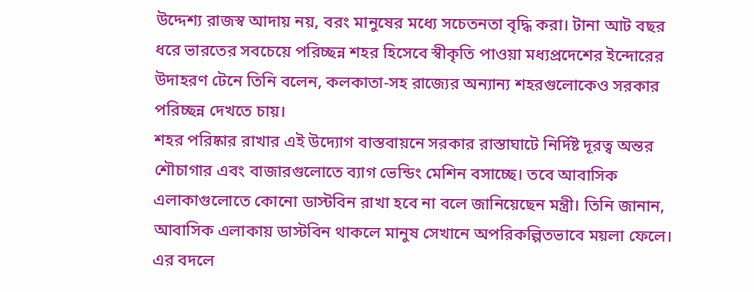উদ্দেশ্য রাজস্ব আদায় নয়, বরং মানুষের মধ্যে সচেতনতা বৃদ্ধি করা। টানা আট বছর ধরে ভারতের সবচেয়ে পরিচ্ছন্ন শহর হিসেবে স্বীকৃতি পাওয়া মধ্যপ্রদেশের ইন্দোরের উদাহরণ টেনে তিনি বলেন, কলকাতা-সহ রাজ্যের অন্যান্য শহরগুলোকেও সরকার পরিচ্ছন্ন দেখতে চায়।
শহর পরিষ্কার রাখার এই উদ্যোগ বাস্তবায়নে সরকার রাস্তাঘাটে নির্দিষ্ট দূরত্ব অন্তর শৌচাগার এবং বাজারগুলোতে ব্যাগ ভেন্ডিং মেশিন বসাচ্ছে। তবে আবাসিক এলাকাগুলোতে কোনো ডাস্টবিন রাখা হবে না বলে জানিয়েছেন মন্ত্রী। তিনি জানান, আবাসিক এলাকায় ডাস্টবিন থাকলে মানুষ সেখানে অপরিকল্পিতভাবে ময়লা ফেলে। এর বদলে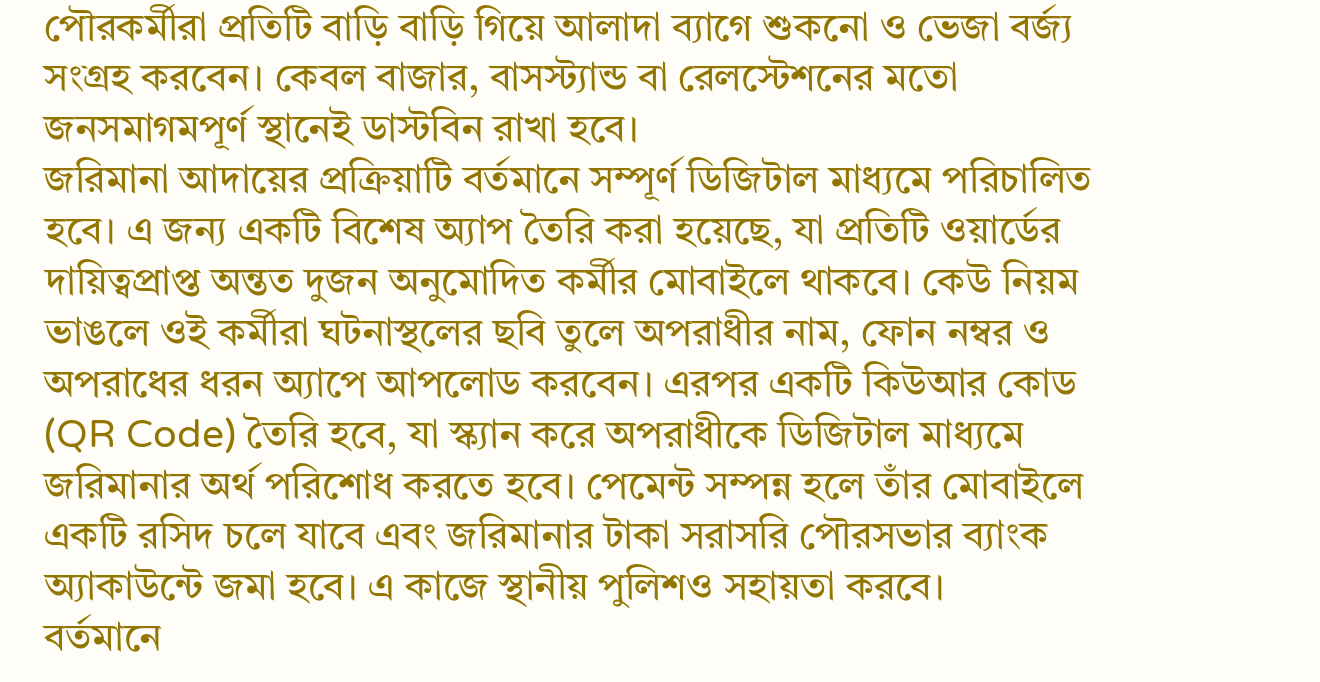পৌরকর্মীরা প্রতিটি বাড়ি বাড়ি গিয়ে আলাদা ব্যাগে শুকনো ও ভেজা বর্জ্য সংগ্রহ করবেন। কেবল বাজার, বাসস্ট্যান্ড বা রেলস্টেশনের মতো জনসমাগমপূর্ণ স্থানেই ডাস্টবিন রাখা হবে।
জরিমানা আদায়ের প্রক্রিয়াটি বর্তমানে সম্পূর্ণ ডিজিটাল মাধ্যমে পরিচালিত হবে। এ জন্য একটি বিশেষ অ্যাপ তৈরি করা হয়েছে, যা প্রতিটি ওয়ার্ডের দায়িত্বপ্রাপ্ত অন্তত দুজন অনুমোদিত কর্মীর মোবাইলে থাকবে। কেউ নিয়ম ভাঙলে ওই কর্মীরা ঘটনাস্থলের ছবি তুলে অপরাধীর নাম, ফোন নম্বর ও অপরাধের ধরন অ্যাপে আপলোড করবেন। এরপর একটি কিউআর কোড (QR Code) তৈরি হবে, যা স্ক্যান করে অপরাধীকে ডিজিটাল মাধ্যমে জরিমানার অর্থ পরিশোধ করতে হবে। পেমেন্ট সম্পন্ন হলে তাঁর মোবাইলে একটি রসিদ চলে যাবে এবং জরিমানার টাকা সরাসরি পৌরসভার ব্যাংক অ্যাকাউন্টে জমা হবে। এ কাজে স্থানীয় পুলিশও সহায়তা করবে।
বর্তমানে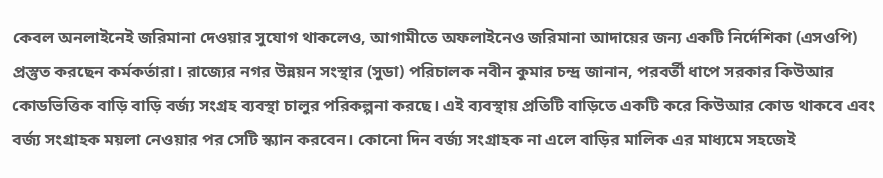কেবল অনলাইনেই জরিমানা দেওয়ার সুযোগ থাকলেও, আগামীতে অফলাইনেও জরিমানা আদায়ের জন্য একটি নির্দেশিকা (এসওপি) প্রস্তুত করছেন কর্মকর্তারা। রাজ্যের নগর উন্নয়ন সংস্থার (সুডা) পরিচালক নবীন কুমার চন্দ্র জানান, পরবর্তী ধাপে সরকার কিউআর কোডভিত্তিক বাড়ি বাড়ি বর্জ্য সংগ্রহ ব্যবস্থা চালুর পরিকল্পনা করছে। এই ব্যবস্থায় প্রতিটি বাড়িতে একটি করে কিউআর কোড থাকবে এবং বর্জ্য সংগ্রাহক ময়লা নেওয়ার পর সেটি স্ক্যান করবেন। কোনো দিন বর্জ্য সংগ্রাহক না এলে বাড়ির মালিক এর মাধ্যমে সহজেই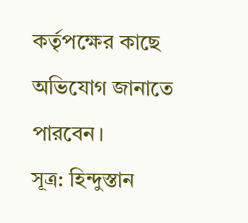কর্তৃপক্ষের কাছে অভিযোগ জানাতে পারবেন।
সূত্র: হিন্দুস্তান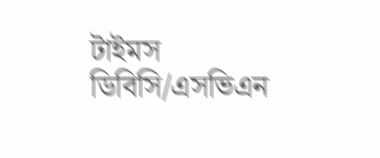টাইমস
ডিবিসি/এসভিএন